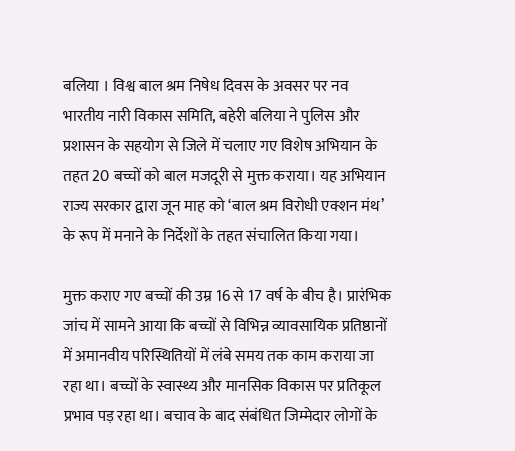बलिया । विश्व बाल श्रम निषेध दिवस के अवसर पर नव भारतीय नारी विकास समिति, बहेरी बलिया ने पुलिस और प्रशासन के सहयोग से जिले में चलाए गए विशेष अभियान के तहत 20 बच्चों को बाल मजदूरी से मुक्त कराया। यह अभियान राज्य सरकार द्वारा जून माह को ‘बाल श्रम विरोधी एक्शन मंथ’ के रूप में मनाने के निर्देशों के तहत संचालित किया गया।

मुक्त कराए गए बच्चों की उम्र 16 से 17 वर्ष के बीच है। प्रारंभिक जांच में सामने आया कि बच्चों से विभिन्न व्यावसायिक प्रतिष्ठानों में अमानवीय परिस्थितियों में लंबे समय तक काम कराया जा रहा था। बच्चों के स्वास्थ्य और मानसिक विकास पर प्रतिकूल प्रभाव पड़ रहा था। बचाव के बाद संबंधित जिम्मेदार लोगों के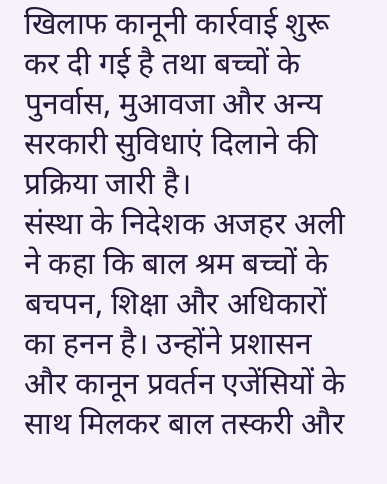खिलाफ कानूनी कार्रवाई शुरू कर दी गई है तथा बच्चों के पुनर्वास, मुआवजा और अन्य सरकारी सुविधाएं दिलाने की प्रक्रिया जारी है।
संस्था के निदेशक अजहर अली ने कहा कि बाल श्रम बच्चों के बचपन, शिक्षा और अधिकारों का हनन है। उन्होंने प्रशासन और कानून प्रवर्तन एजेंसियों के साथ मिलकर बाल तस्करी और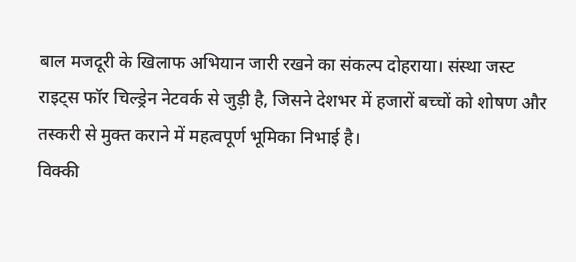बाल मजदूरी के खिलाफ अभियान जारी रखने का संकल्प दोहराया। संस्था जस्ट राइट्स फॉर चिल्ड्रेन नेटवर्क से जुड़ी है, जिसने देशभर में हजारों बच्चों को शोषण और तस्करी से मुक्त कराने में महत्वपूर्ण भूमिका निभाई है।
विक्की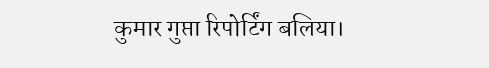कुमार गुप्ता रिपोर्टिंग बलिया।